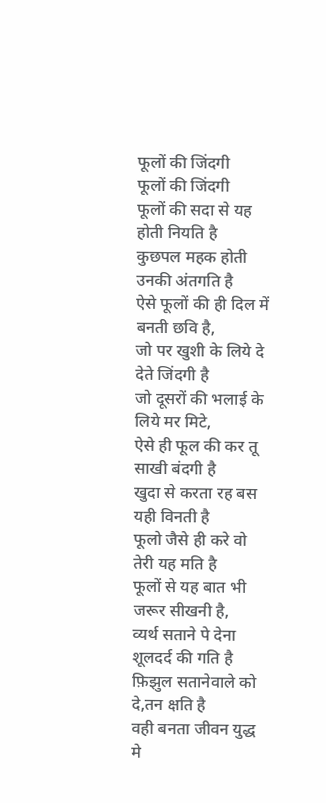फूलों की जिंदगी
फूलों की जिंदगी
फूलों की सदा से यह होती नियति है
कुछपल महक होती उनकी अंतगति है
ऐसे फूलों की ही दिल में बनती छवि है,
जो पर खुशी के लिये दे देते जिंदगी है
जो दूसरों की भलाई के लिये मर मिटे,
ऐसे ही फूल की कर तू साखी बंदगी है
खुदा से करता रह बस यही विनती है
फूलो जैसे ही करे वो तेरी यह मति है
फूलों से यह बात भी जरूर सीखनी है,
व्यर्थ सताने पे देना शूलदर्द की गति है
फ़िझुल सतानेवाले को दे,तन क्षति है
वही बनता जीवन युद्ध मे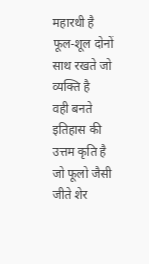महारथी है
फूल-शूल दोनों साथ रखते जो व्यक्ति है
वही बनते इतिहास की उत्तम कृति है
जो फूलो जैसी जीते शेर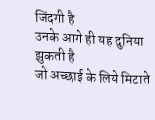जिंदगी है
उनके आगे ही यह दुनिया झुकती है
जो अच्छाई के लिये मिटाते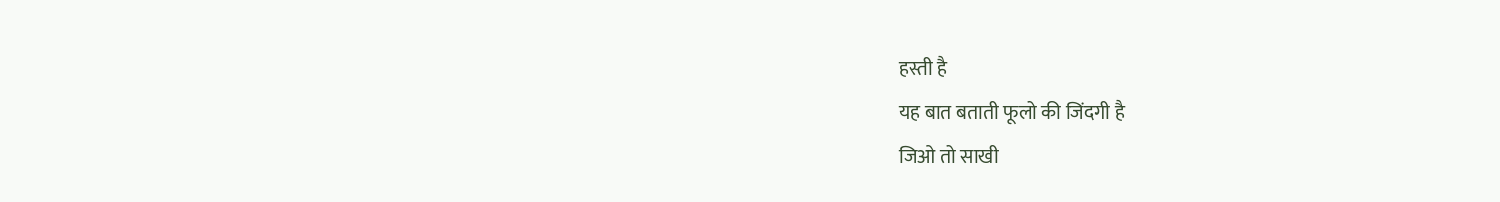हस्ती है
यह बात बताती फूलो की जिंदगी है
जिओ तो साखी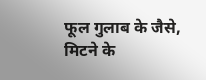फूल गुलाब के जैसे,
मिटने के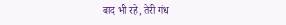बाद भी रहे, तेरी गंध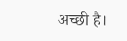अच्छी है।